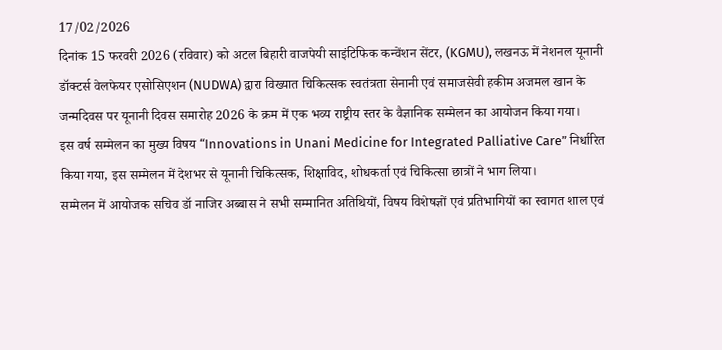17/02/2026
दिनांक 15 फरवरी 2026 (रविवार) को अटल बिहारी वाजपेयी साइंटिफिक कन्वेंशन सेंटर, (KGMU), लखनऊ में नेशनल यूनानी डॉक्टर्स वेलफेयर एसोसिएशन (NUDWA) द्वारा विख्यात चिकित्सक स्वतंत्रता सेनानी एवं समाजसेवी हकीम अजमल खान के जन्मदिवस पर यूनानी दिवस समारोह 2026 के क्रम में एक भव्य राष्ट्रीय स्तर के वैज्ञानिक सम्मेलन का आयोजन किया गया।
इस वर्ष सम्मेलन का मुख्य विषय “Innovations in Unani Medicine for Integrated Palliative Care” निर्धारित किया गया, इस सम्मेलन में देशभर से यूनानी चिकित्सक, शिक्षाविद, शोधकर्ता एवं चिकित्सा छात्रों ने भाग लिया।
सम्मेलन में आयोजक सचिव डॉ नाजिर अब्बास ने सभी सम्मानित अतिथियों, विषय विशेषज्ञों एवं प्रतिभागियों का स्वागत शाल एवं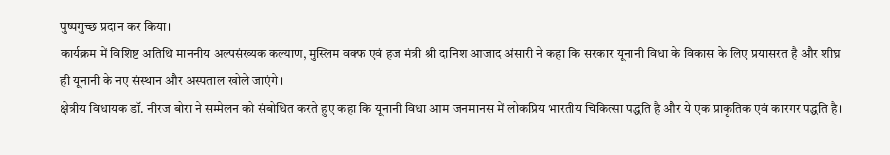पुष्पगुच्छ प्रदान कर किया।
कार्यक्रम में विशिष्ट अतिथि माननीय अल्पसंख्यक कल्याण, मुस्लिम वक्फ एवं हज मंत्री श्री दानिश आजाद अंसारी ने कहा कि सरकार यूनानी विधा के विकास के लिए प्रयासरत है और शीघ्र ही यूनानी के नए संस्थान और अस्पताल खोले जाएंगे।
क्षेत्रीय विधायक डॉ. नीरज बोरा ने सम्मेलन को संबोधित करते हुए कहा कि यूनानी विधा आम जनमानस में लोकप्रिय भारतीय चिकित्सा पद्धति है और ये एक प्राकृतिक एवं कारगर पद्धति है।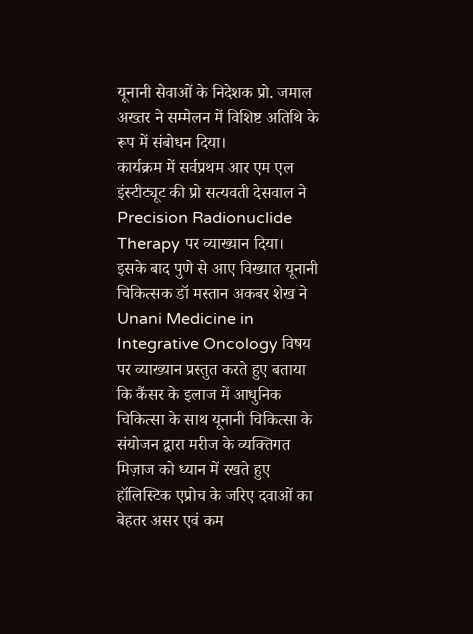यूनानी सेवाओं के निदेशक प्रो. जमाल अख्तर ने सम्मेलन में विशिष्ट अतिथि के रूप में संबोधन दिया।
कार्यक्रम में सर्वप्रथम आर एम एल इंस्टीट्यूट की प्रो सत्यवती देसवाल ने Precision Radionuclide Therapy पर व्याख्यान दिया।
इसके बाद पुणे से आए विख्यात यूनानी चिकित्सक डॉ मस्तान अकबर शेख ने Unani Medicine in Integrative Oncology विषय पर व्याख्यान प्रस्तुत करते हुए बताया कि कैंसर के इलाज में आधुनिक चिकित्सा के साथ यूनानी चिकित्सा के संयोजन द्वारा मरीज के व्यक्तिगत मिज़ाज को ध्यान में रखते हुए हॉलिस्टिक एप्रोच के जरिए दवाओं का बेहतर असर एवं कम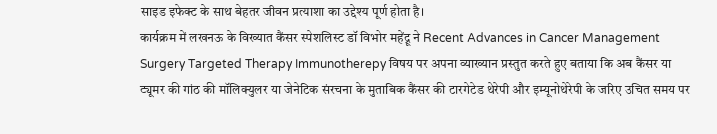साइड इफेक्ट के साथ बेहतर जीवन प्रत्याशा का उद्देश्य पूर्ण होता है।
कार्यक्रम में लखनऊ के विख्यात कैंसर स्पेशलिस्ट डॉ विभोर महेंद्रू ने Recent Advances in Cancer Management Surgery Targeted Therapy Immunotherepy विषय पर अपना व्याख्यान प्रस्तुत करते हुए बताया कि अब कैंसर या ट्यूमर की गांठ की मॉलिक्युलर या जेनेटिक संरचना के मुताबिक कैंसर की टारगेटेड थेरेपी और इम्यूनोथेरेपी के जरिए उचित समय पर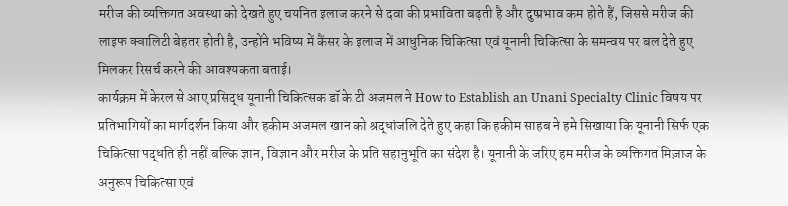मरीज की व्यक्तिगत अवस्था को देखते हुए चयनित इलाज करने से दवा की प्रभाविता बढ़ती है और दुष्प्रभाव कम होते हैं, जिससे मरीज की लाइफ क्वालिटी बेहतर होती है, उन्होंने भविष्य में कैंसर के इलाज में आधुनिक चिकित्सा एवं यूनानी चिकित्सा के समन्वय पर बल देते हुए मिलकर रिसर्च करने की आवश्यकता बताई।
कार्यक्रम में केरल से आए प्रसिद्ध यूनानी चिकित्सक डॉ के टी अजमल ने How to Establish an Unani Specialty Clinic विषय पर प्रतिभागियों का मार्गदर्शन किया और हकीम अजमल खान को श्रद्धांजलि देते हुए कहा कि हकीम साहब ने हमे सिखाया कि यूनानी सिर्फ एक चिकित्सा पद्धति ही नहीं बल्कि ज्ञान, विज्ञान और मरीज के प्रति सहानुभूति का संदेश है। यूनानी के जरिए हम मरीज के व्यक्तिगत मिज़ाज के अनुरूप चिकित्सा एवं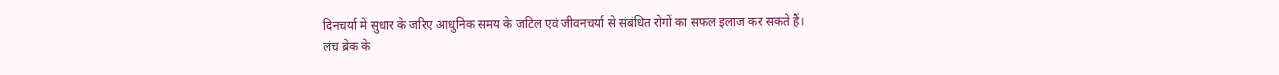दिनचर्या में सुधार के जरिए आधुनिक समय के जटिल एवं जीवनचर्या से संबंधित रोगों का सफल इलाज कर सकते हैं।
लंच ब्रेक के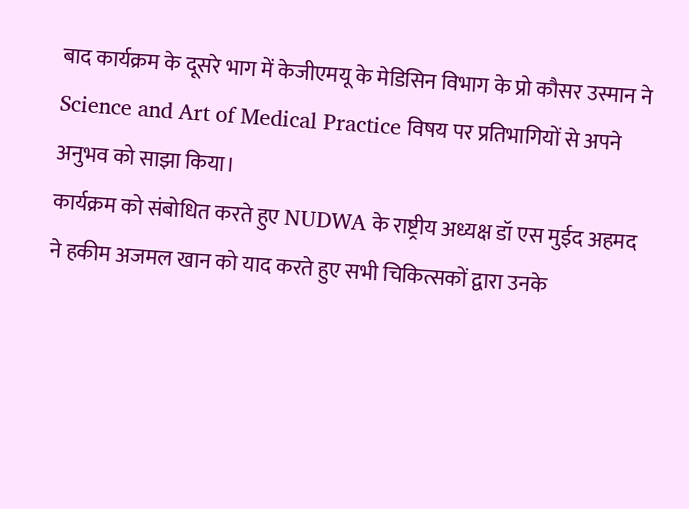बाद कार्यक्रम के दूसरे भाग में केजीएमयू के मेडिसिन विभाग के प्रो कौसर उस्मान ने Science and Art of Medical Practice विषय पर प्रतिभागियों से अपने अनुभव को साझा किया।
कार्यक्रम को संबोधित करते हुए NUDWA के राष्ट्रीय अध्यक्ष डॉ एस मुईद अहमद ने हकीम अजमल खान को याद करते हुए सभी चिकित्सकों द्वारा उनके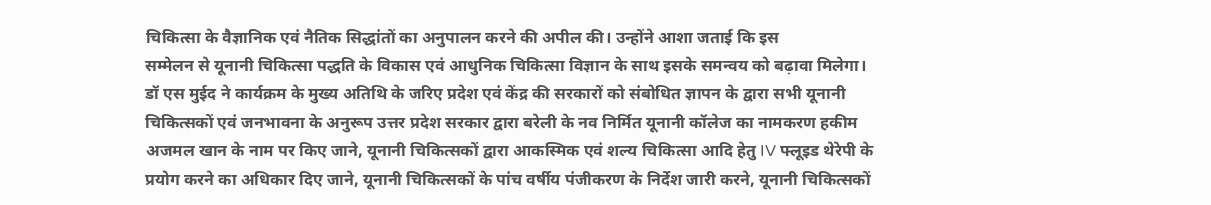चिकित्सा के वैज्ञानिक एवं नैतिक सिद्धांतों का अनुपालन करने की अपील की। उन्होंने आशा जताई कि इस
सम्मेलन से यूनानी चिकित्सा पद्धति के विकास एवं आधुनिक चिकित्सा विज्ञान के साथ इसके समन्वय को बढ़ावा मिलेगा।
डॉ एस मुईद ने कार्यक्रम के मुख्य अतिथि के जरिए प्रदेश एवं केंद्र की सरकारों को संबोधित ज्ञापन के द्वारा सभी यूनानी चिकित्सकों एवं जनभावना के अनुरूप उत्तर प्रदेश सरकार द्वारा बरेली के नव निर्मित यूनानी कॉलेज का नामकरण हकीम अजमल खान के नाम पर किए जाने, यूनानी चिकित्सकों द्वारा आकस्मिक एवं शल्य चिकित्सा आदि हेतु IV फ्लूइड थेरेपी के प्रयोग करने का अधिकार दिए जाने, यूनानी चिकित्सकों के पांच वर्षीय पंजीकरण के निर्देश जारी करने, यूनानी चिकित्सकों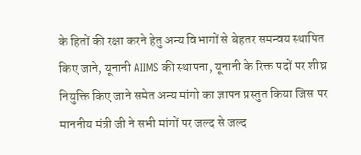के हितों की रक्षा करने हेतु अन्य विभागों से बेहतर समन्वय स्थापित किए जाने, यूनानी AIIMS की स्थापना, यूनानी के रिक्त पदों पर शीघ्र नियुक्ति किए जाने समेत अन्य मांगो का ज्ञापन प्रस्तुत किया जिस पर माननीय मंत्री जी ने सभी मांगों पर जल्द से जल्द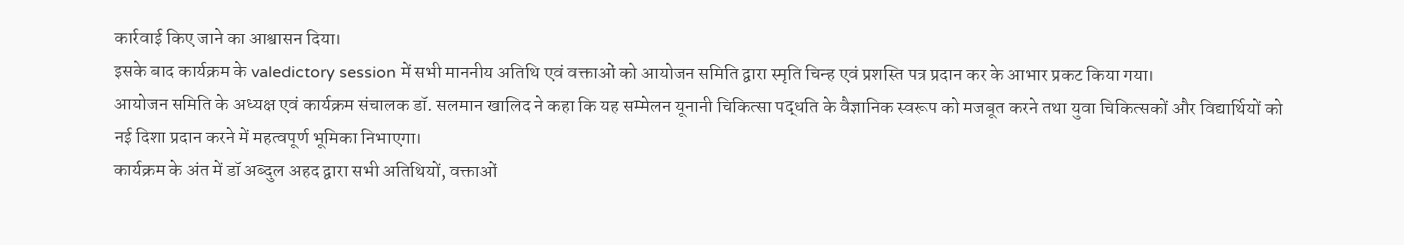कार्रवाई किए जाने का आश्वासन दिया।
इसके बाद कार्यक्रम के valedictory session में सभी माननीय अतिथि एवं वक्ताओं को आयोजन समिति द्वारा स्मृति चिन्ह एवं प्रशस्ति पत्र प्रदान कर के आभार प्रकट किया गया।
आयोजन समिति के अध्यक्ष एवं कार्यक्रम संचालक डॉ. सलमान खालिद ने कहा कि यह सम्मेलन यूनानी चिकित्सा पद्धति के वैज्ञानिक स्वरूप को मजबूत करने तथा युवा चिकित्सकों और विद्यार्थियों को नई दिशा प्रदान करने में महत्वपूर्ण भूमिका निभाएगा।
कार्यक्रम के अंत में डॉ अब्दुल अहद द्वारा सभी अतिथियों, वक्ताओं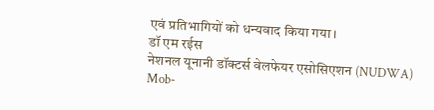एवं प्रतिभागियों को धन्यवाद किया गया।
डॉ एम रईस
नेशनल यूनानी डॉक्टर्स वेलफेयर एसोसिएशन (NUDWA)
Mob-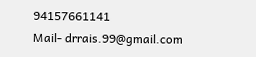94157661141
Mail- drrais.99@gmail.com